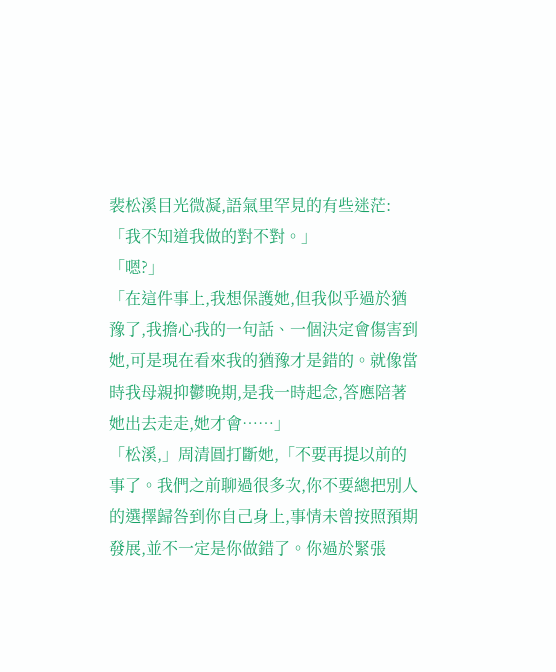裴松溪目光微凝,語氣里罕見的有些迷茫:「我不知道我做的對不對。」
「嗯?」
「在這件事上,我想保護她,但我似乎過於猶豫了,我擔心我的一句話、一個決定會傷害到她,可是現在看來我的猶豫才是錯的。就像當時我母親抑鬱晚期,是我一時起念,答應陪著她出去走走,她才會……」
「松溪,」周清圓打斷她,「不要再提以前的事了。我們之前聊過很多次,你不要總把別人的選擇歸咎到你自己身上,事情未曾按照預期發展,並不一定是你做錯了。你過於緊張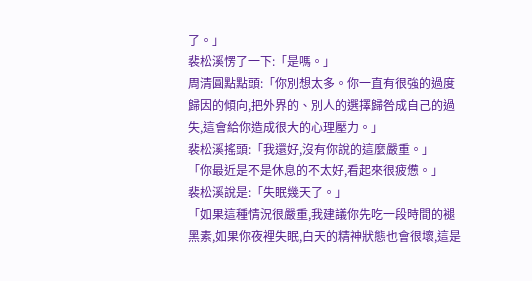了。」
裴松溪愣了一下:「是嗎。」
周清圓點點頭:「你別想太多。你一直有很強的過度歸因的傾向,把外界的、別人的選擇歸咎成自己的過失,這會給你造成很大的心理壓力。」
裴松溪搖頭:「我還好,沒有你說的這麼嚴重。」
「你最近是不是休息的不太好,看起來很疲憊。」
裴松溪說是:「失眠幾天了。」
「如果這種情況很嚴重,我建議你先吃一段時間的褪黑素,如果你夜裡失眠,白天的精神狀態也會很壞,這是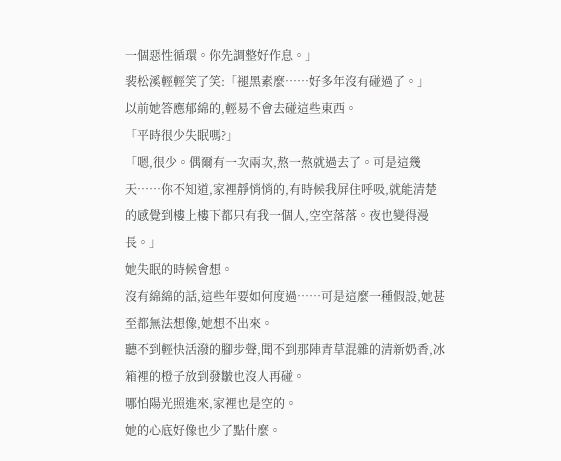一個惡性循環。你先調整好作息。」
裴松溪輕輕笑了笑:「褪黑素麼……好多年沒有碰過了。」
以前她答應郁綿的,輕易不會去碰這些東西。
「平時很少失眠嗎?」
「嗯,很少。偶爾有一次兩次,熬一熬就過去了。可是這幾天……你不知道,家裡靜悄悄的,有時候我屏住呼吸,就能清楚的感覺到樓上樓下都只有我一個人,空空落落。夜也變得漫長。」
她失眠的時候會想。
沒有綿綿的話,這些年要如何度過……可是這麼一種假設,她甚至都無法想像,她想不出來。
聽不到輕快活潑的腳步聲,聞不到那陣青草混雜的清新奶香,冰箱裡的橙子放到發皺也沒人再碰。
哪怕陽光照進來,家裡也是空的。
她的心底好像也少了點什麼。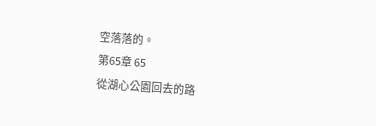空落落的。
第65章 65
從湖心公園回去的路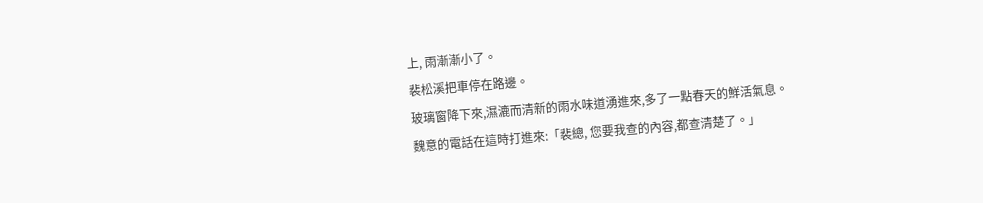上, 雨漸漸小了。
裴松溪把車停在路邊。
玻璃窗降下來,濕漉而清新的雨水味道湧進來,多了一點春天的鮮活氣息。
魏意的電話在這時打進來:「裴總, 您要我查的內容,都查清楚了。」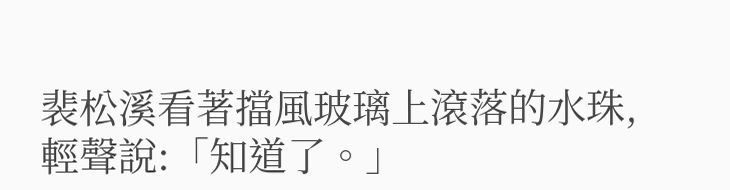裴松溪看著擋風玻璃上滾落的水珠,輕聲說:「知道了。」